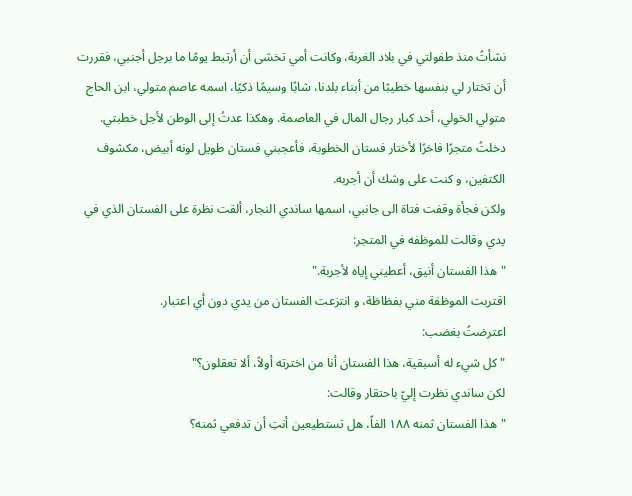نشأتُ منذ طفولتي في بلاد الغربة، وكانت أمي تخشى أن أرتبط يومًا ما برجل أجنبي، فقررت أن تختار لي بنفسها خطيبًا من أبناء بلدنا، شابًا وسيمًا ذكيًا، اسمه عاصم متولي، ابن الحاج متولي الخولي، أحد كبار رجال المال في العاصمة. وهكذا عدتُ إلى الوطن لأجل خطبتي.
دخلتُ متجرًا فاخرًا لأختار فستان الخطوبة، فأعجبني فستان طويل لونه أبيض، مكشوف الكتفين، و كنت على وشك أن أجربه.
ولكن فجأة وقفت فتاة الى جانبي، اسمها ساندي النجار، ألقت نظرة على الفستان الذي في يدي وقالت للموظفه في المتجر:
"هذا الفستان أنيق، أعطيني إياه لأجربة."
اقتربت الموظفة مني بفظاظة، و انتزعت الفستان من يدي دون أي اعتبار.
اعترضتُ بغضب:
"كل شيء له أسبقية، هذا الفستان أنا من اخترته أولاً، ألا تعقلون؟"
لكن ساندي نظرت إليّ باحتقار وقالت:
"هذا الفستان ثمنه ١٨٨ الفاً، هل تستطيعين أنتِ أن تدفعي ثمنه؟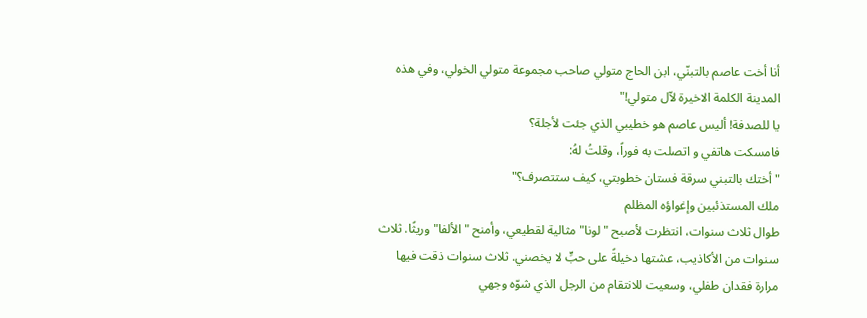أنا أخت عاصم بالتبنّي، ابن الحاج متولي صاحب مجموعة متولي الخولي، وفي هذه المدينة الكلمة الاخيرة لاّل متولي!"
يا للصدفة! أليس عاصم هو خطيبي الذي جئت لأجلة؟
فامسكت هاتفي و اتصلت به فوراً، وقلتُ لهُ:
"أختك بالتبني سرقة فستان خطوبتي، كيف ستتصرف؟"
ملك المستذئبين وإغواؤه المظلم
طوال ثلاث سنوات، انتظرت لأصبح "لونا" مثالية لقطيعي، وأمنح "الألفا" وريثًا. ثلاث سنوات من الأكاذيب، عشتها دخيلةً على حبٍّ لا يخصني. ثلاث سنوات ذقت فيها مرارة فقدان طفلي، وسعيت للانتقام من الرجل الذي شوّه وجهي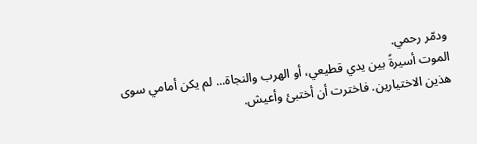ودمّر رحمي.
الموت أسيرةً بين يدي قطيعي، أو الهرب والنجاة... لم يكن أمامي سوى هذين الاختيارين. فاخترت أن أختبئ وأعيش.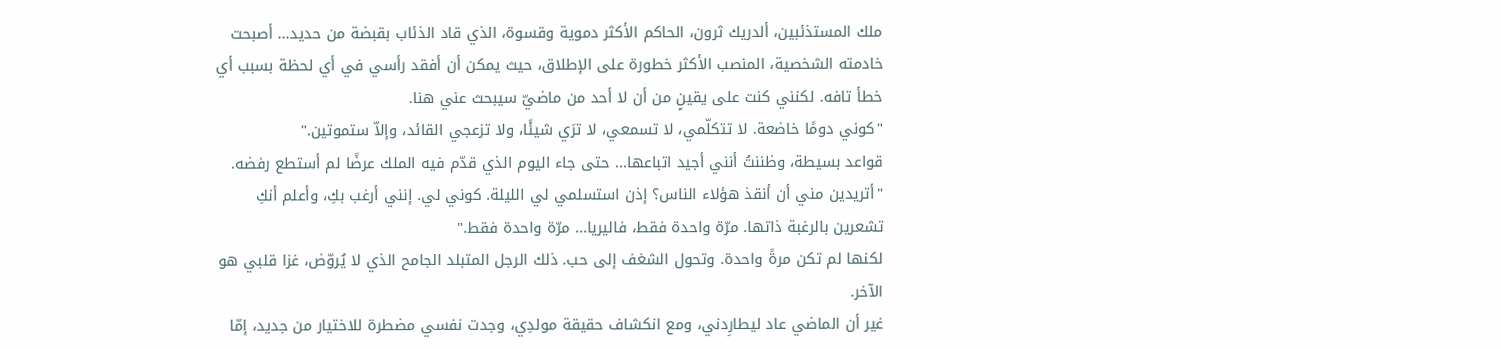ملك المستذئبين، ألدريك ثرون، الحاكم الأكثر دموية وقسوة، الذي قاد الذئاب بقبضة من حديد... أصبحت خادمته الشخصية، المنصب الأكثر خطورة على الإطلاق، حيث يمكن أن أفقد رأسي في أي لحظة بسبب أي خطأ تافه. لكنني كنت على يقينٍ من أن لا أحد من ماضيّ سيبحث عني هنا.
"كوني دومًا خاضعة. لا تتكلّمي، لا تسمعي، لا ترَي شيئًا، ولا تزعجي القائد، وإلاّ ستموتين."
قواعد بسيطة، وظننتُ أنني أجيد اتباعها... حتى جاء اليوم الذي قدّم فيه الملك عرضًا لم أستطع رفضه.
"أتريدين مني أن أنقذ هؤلاء الناس؟ إذن استسلمي لي الليلة. كوني لي. إنني أرغب بكِ، وأعلم أنكِ تشعرين بالرغبة ذاتها. مرّة واحدة فقط، فاليريا... مرّة واحدة فقط."
لكنها لم تكن مرةً واحدة. وتحول الشغف إلى حب. ذلك الرجل المتبلد الجامح الذي لا يُروّض، غزا قلبي هو الآخر.
غير أن الماضي عاد ليطارِدني، ومع انكشاف حقيقة مولدِي، وجدت نفسي مضطرة للاختيار من جديد، إمّا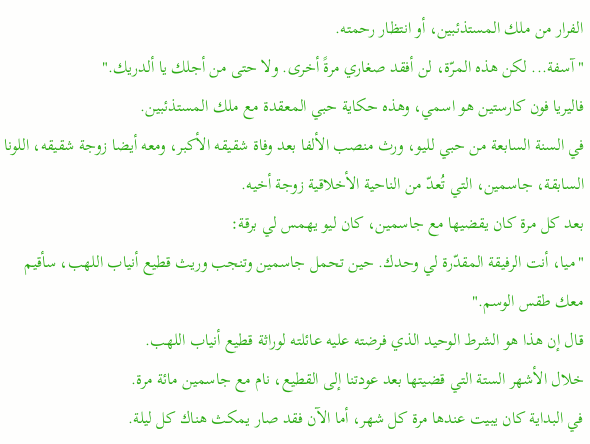الفرار من ملك المستذئبين، أو انتظار رحمته.
"آسفة... لكن هذه المرّة، لن أفقد صغاري مرةً أخرى. ولا حتى من أجلك يا ألدريك."
فاليريا فون كارستين هو اسمي، وهذه حكاية حبي المعقدة مع ملك المستذئبين.
في السنة السابعة من حبي لليو، ورث منصب الألفا بعد وفاة شقيقه الأكبر، ومعه أيضا زوجة شقيقه، اللونا السابقة، جاسمين، التي تُعدّ من الناحية الأخلاقية زوجة أخيه.
بعد كل مرة كان يقضيها مع جاسمين، كان ليو يهمس لي برقة:
"ميا، أنت الرفيقة المقدّرة لي وحدك. حين تحمل جاسمين وتنجب وريث قطيع أنياب اللهب، سأقيم معك طقس الوسم."
قال إن هذا هو الشرط الوحيد الذي فرضته عليه عائلته لوراثة قطيع أنياب اللهب.
خلال الأشهر الستة التي قضيتها بعد عودتنا إلى القطيع، نام مع جاسمين مائة مرة.
في البداية كان يبيت عندها مرة كل شهر، أما الآن فقد صار يمكث هناك كل ليلة.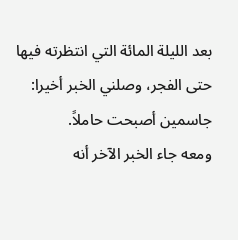بعد الليلة المائة التي انتظرته فيها حتى الفجر، وصلني الخبر أخيرا: جاسمين أصبحت حاملاً.
ومعه جاء الخبر الآخر أنه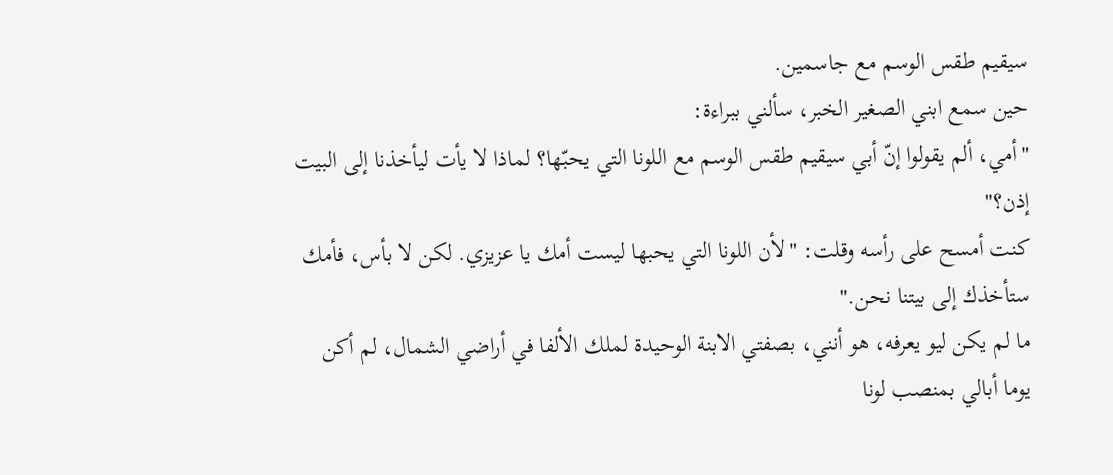سيقيم طقس الوسم مع جاسمين.
حين سمع ابني الصغير الخبر، سألني ببراءة:
"أمي، ألم يقولوا إنّ أبي سيقيم طقس الوسم مع اللونا التي يحبّها؟ لماذا لا يأت ليأخذنا إلى البيت إذن؟"
كنت أمسح على رأسه وقلت: "لأن اللونا التي يحبها ليست أمك يا عزيزي. لكن لا بأس، فأمك ستأخذك إلى بيتنا نحن."
ما لم يكن ليو يعرفه، هو أنني، بصفتي الابنة الوحيدة لملك الألفا في أراضي الشمال، لم أكن يوما أبالي بمنصب لونا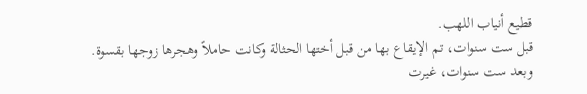قطيع أنياب اللهب.
قبل ست سنوات، تم الإيقاع بها من قبل أختها الحثالة وكانت حاملاً وهجرها زوجها بقسوة.
وبعد ست سنوات، غيرت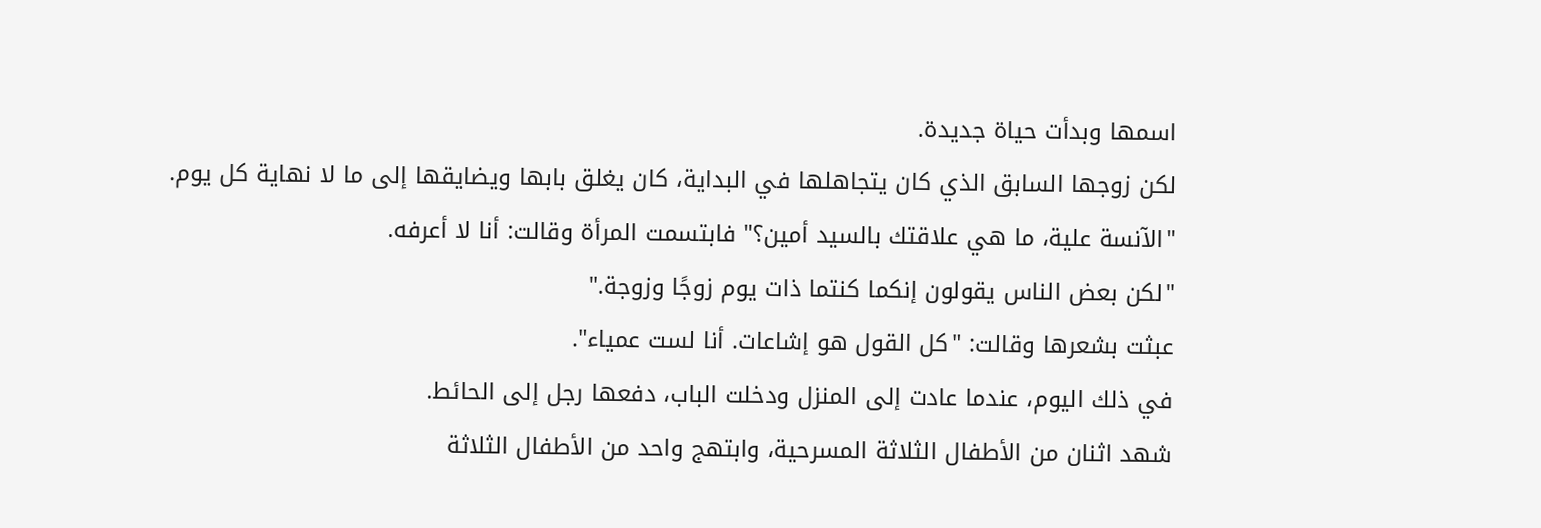اسمها وبدأت حياة جديدة.
لكن زوجها السابق الذي كان يتجاهلها في البداية، كان يغلق بابها ويضايقها إلى ما لا نهاية كل يوم.
"الآنسة علية، ما هي علاقتك بالسيد أمين؟" فابتسمت المرأة وقالت: أنا لا أعرفه.
"لكن بعض الناس يقولون إنكما كنتما ذات يوم زوجًا وزوجة."
عبثت بشعرها وقالت: "كل القول هو إشاعات. أنا لست عمياء".
في ذلك اليوم، عندما عادت إلى المنزل ودخلت الباب، دفعها رجل إلى الحائط.
شهد اثنان من الأطفال الثلاثة المسرحية، وابتهج واحد من الأطفال الثلاثة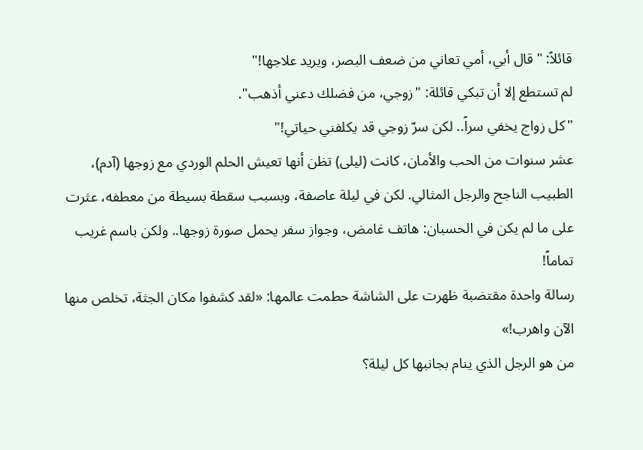قائلاً: "قال أبي، أمي تعاني من ضعف البصر، ويريد علاجها!"
لم تستطع إلا أن تبكي قائلة: "زوجي، من فضلك دعني أذهب".
"كل زواج يخفي سراً.. لكن سرّ زوجي قد يكلفني حياتي!"
عشر سنوات من الحب والأمان، كانت (ليلى) تظن أنها تعيش الحلم الوردي مع زوجها (آدم)، الطبيب الناجح والرجل المثالي. لكن في ليلة عاصفة، وبسبب سقطة بسيطة من معطفه، عثرت على ما لم يكن في الحسبان: هاتف غامض، وجواز سفر يحمل صورة زوجها.. ولكن باسم غريب تماماً!
رسالة واحدة مقتضبة ظهرت على الشاشة حطمت عالمها: «لقد كشفوا مكان الجثة، تخلص منها الآن واهرب!»
من هو الرجل الذي ينام بجانبها كل ليلة؟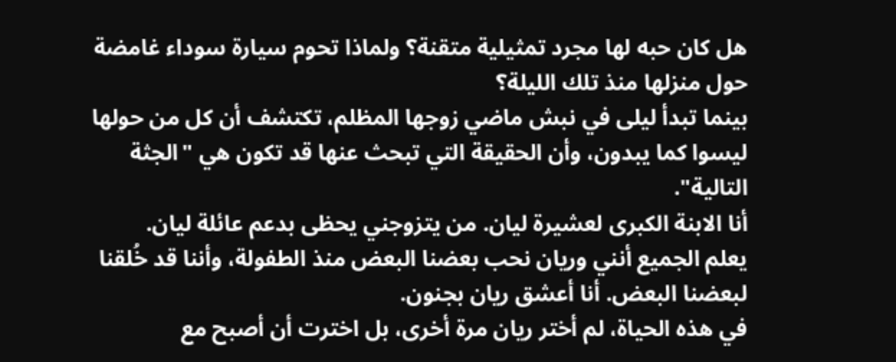هل كان حبه لها مجرد تمثيلية متقنة؟ ولماذا تحوم سيارة سوداء غامضة حول منزلها منذ تلك الليلة؟
بينما تبدأ ليلى في نبش ماضي زوجها المظلم، تكتشف أن كل من حولها ليسوا كما يبدون، وأن الحقيقة التي تبحث عنها قد تكون هي "الجثة التالية".
أنا الابنة الكبرى لعشيرة ليان. من يتزوجني يحظى بدعم عائلة ليان.
يعلم الجميع أنني وريان نحب بعضنا البعض منذ الطفولة، وأننا قد خُلقنا لبعضنا البعض. أنا أعشق ريان بجنون.
في هذه الحياة، لم أختر ريان مرة أخرى، بل اخترت أن أصبح مع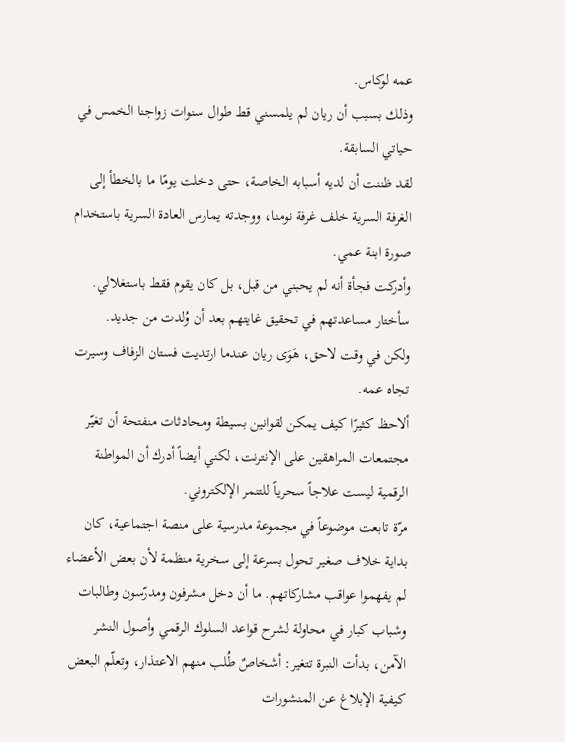عمه لوكاس.
وذلك بسبب أن ريان لم يلمسني قط طوال سنوات زواجنا الخمس في حياتي السابقة.
لقد ظننت أن لديه أسبابه الخاصة، حتى دخلت يومًا ما بالخطأ إلى الغرفة السرية خلف غرفة نومنا، ووجدته يمارس العادة السرية باستخدام صورة ابنة عمي.
وأدركت فجأة أنه لم يحبني من قبل، بل كان يقوم فقط باستغلالي.
سأختار مساعدتهم في تحقيق غايتهم بعد أن وُلدت من جديد.
ولكن في وقت لاحق، هَوَى ريان عندما ارتديت فستان الزفاف وسيرت تجاه عمه.
ألاحظ كثيرًا كيف يمكن لقوانين بسيطة ومحادثات منفتحة أن تغيّر مجتمعات المراهقين على الإنترنت، لكني أيضاً أدرك أن المواطنة الرقمية ليست علاجاً سحرياً للتنمر الإلكتروني.
مرّة تابعت موضوعاً في مجموعة مدرسية على منصة اجتماعية، كان بداية خلاف صغير تحول بسرعة إلى سخرية منظمة لأن بعض الأعضاء لم يفهموا عواقب مشاركاتهم. ما أن دخل مشرفون ومدرّسون وطالبات وشباب كبار في محاولة لشرح قواعد السلوك الرقمي وأصول النشر الآمن، بدأت النبرة تتغير: أشخاصٌ طُلب منهم الاعتذار، وتعلّم البعض كيفية الإبلاغ عن المنشورات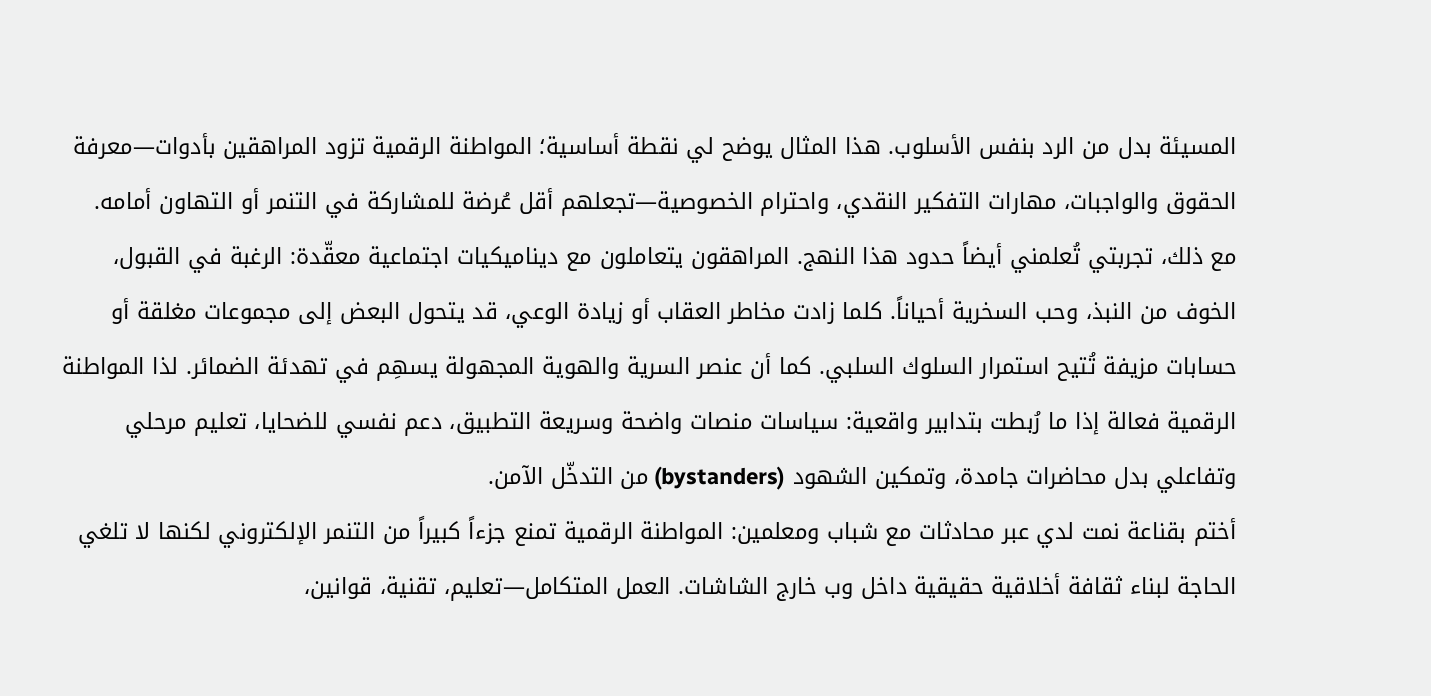المسيئة بدل من الرد بنفس الأسلوب. هذا المثال يوضح لي نقطة أساسية؛ المواطنة الرقمية تزود المراهقين بأدوات—معرفة الحقوق والواجبات، مهارات التفكير النقدي، واحترام الخصوصية—تجعلهم أقل عُرضة للمشاركة في التنمر أو التهاون أمامه.
مع ذلك، تجربتي تُعلمني أيضاً حدود هذا النهج. المراهقون يتعاملون مع ديناميكيات اجتماعية معقّدة: الرغبة في القبول، الخوف من النبذ، وحب السخرية أحياناً. كلما زادت مخاطر العقاب أو زيادة الوعي، قد يتحول البعض إلى مجموعات مغلقة أو حسابات مزيفة تُتيح استمرار السلوك السلبي. كما أن عنصر السرية والهوية المجهولة يسهِم في تهدئة الضمائر. لذا المواطنة الرقمية فعالة إذا ما رُبطت بتدابير واقعية: سياسات منصات واضحة وسريعة التطبيق، دعم نفسي للضحايا، تعليم مرحلي وتفاعلي بدل محاضرات جامدة، وتمكين الشهود (bystanders) من التدخّل الآمن.
أختم بقناعة نمت لدي عبر محادثات مع شباب ومعلمين: المواطنة الرقمية تمنع جزءاً كبيراً من التنمر الإلكتروني لكنها لا تلغي الحاجة لبناء ثقافة أخلاقية حقيقية داخل وب خارج الشاشات. العمل المتكامل—تعليم، تقنية، قوانين،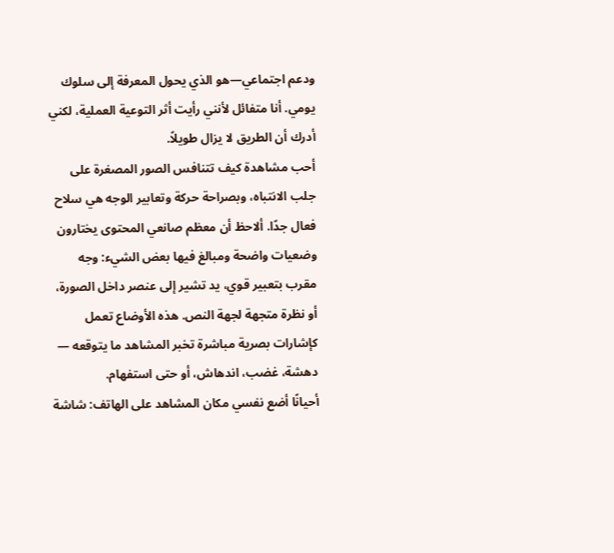ودعم اجتماعي—هو الذي يحول المعرفة إلى سلوك يومي. أنا متفائل لأنني رأيت أثر التوعية العملية، لكني أدرك أن الطريق لا يزال طويلاً.
أحب مشاهدة كيف تتنافس الصور المصغرة على جلب الانتباه، وبصراحة حركة وتعابير الوجه هي سلاح فعال جدًا. ألاحظ أن معظم صانعي المحتوى يختارون وضعيات واضحة ومبالغ فيها بعض الشيء: وجه مقرب بتعبير قوي، يد تشير إلى عنصر داخل الصورة، أو نظرة متجهة لجهة النص. هذه الأوضاع تعمل كإشارات بصرية مباشرة تخبر المشاهد ما يتوقعه — دهشة، غضب، اندهاش، أو حتى استفهام.
أحيانًا أضع نفسي مكان المشاهد على الهاتف: شاشة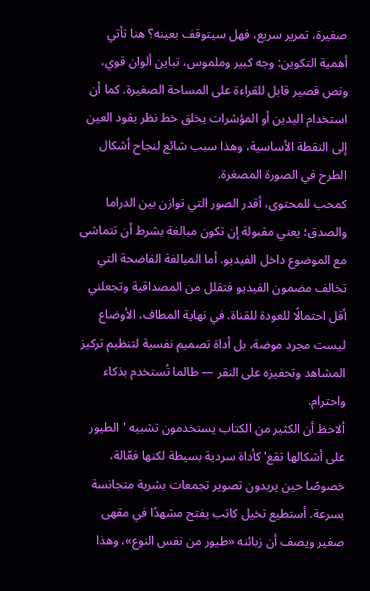صغيرة، تمرير سريع، فهل سيتوقف بعينه؟ هنا تأتي أهمية التكوين: وجه كبير وملموس، تباين ألوان قوي، ونص قصير قابل للقراءة على المساحة الصغيرة. كما أن استخدام اليدين أو المؤشرات يخلق خط نظر يقود العين إلى النقطة الأساسية، وهذا سبب شائع لنجاح أشكال الطرح في الصورة المصغرة.
كمحب للمحتوى، أقدر الصور التي توازن بين الدراما والصدق؛ يعني مقبولة إن تكون مبالغة بشرط أن تتماشى مع الموضوع داخل الفيديو. أما المبالغة الفاضحة التي تخالف مضمون الفيديو فتقلل من المصداقية وتجعلني أقل احتمالًا للعودة للقناة. في نهاية المطاف، الأوضاع ليست مجرد موضة، بل أداة تصميم نفسية لتنظيم تركيز المشاهد وتحفيزه على النقر — طالما تُستخدم بذكاء واحترام.
ألاحظ أن الكثير من الكتاب يستخدمون تشبيه 'الطيور على أشكالها تقع' كأداة سردية بسيطة لكنها فعّالة، خصوصًا حين يريدون تصوير تجمعات بشرية متجانسة بسرعة. أستطيع تخيل كاتب يفتح مشهدًا في مقهى صغير ويصف أن زبائنه «طيور من نفس النوع»، وهذا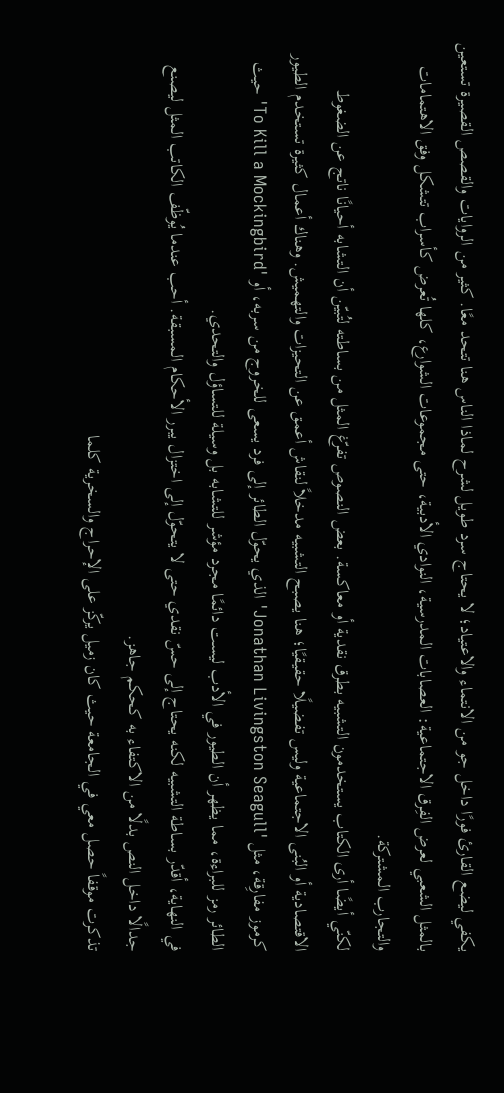يكفي ليضع القارئ فورًا داخل جو من الانتماء والاعتياد؛ لا يحتاج سرد طويل لشرح لماذا الناس هنا تتحد معًا. كثير من الروايات والقصص القصيرة تستعين بالمثل الشعبي لعرض الفِرق الاجتماعية: العصابات المدرسية، النوادي الأدبية، حتى مجموعات الشوارع، كلها تُعرض كأسراب تتشكل وفق الاهتمامات والتجارب المشتركة.
لكنّي أيضًا أرى الكتاب يستخدمون التشبيه بطرق نقدية أو معاكسة. بعض النصوص تفرّغ المثل من بساطته لتُبيّن أن التشابه أحيانًا ناتج عن الضغوط الاقتصادية أو البُنى الاجتماعية وليس تفضيلًا حقيقيًا؛ هنا يصبح التشبيه مدخلاً لنقاش أعمق عن التحيزات والتهميش. وهناك أعمال كثيرة تستخدم الطيور كرموز مفارِقة، مثل 'Jonathan Livingston Seagull' الذي يحوّل الطائر إلى فرد يسعى للخروج من سربه، أو 'To Kill a Mockingbird' حيث الطائر رمز للبراءة، مما يظهر أن الطيور في الأدب ليست دائمًا مجرد مؤشر للتشابه بل وسيلة للتساؤل والتحدي.
في النهاية، أقدّر بساطة التشبيه لكنه يحتاج إلى حسّ نقدي حتى لا يتحوّل إلى اختزال يبرر الأحكام المسبقة. أحب عندما يُوظّف الكاتب المثل ليصنع جدالًا داخل النص بدلًا من الاكتفاء به كحكم جاهز.
تذكرت موقفاً حصل معي في الجامعة حيث كان زميل يركّز على الإحراج والسخرية كلما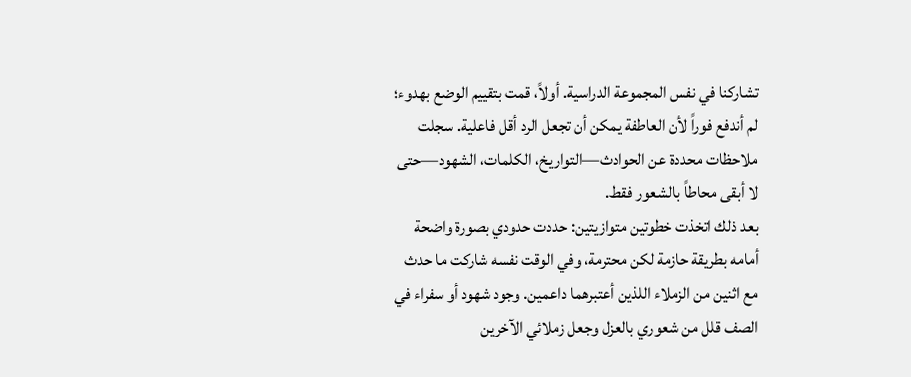تشاركنا في نفس المجموعة الدراسية. أولاً، قمت بتقييم الوضع بهدوء؛ لم أندفع فوراً لأن العاطفة يمكن أن تجعل الرد أقل فاعلية. سجلت ملاحظات محددة عن الحوادث—التواريخ، الكلمات، الشهود—حتى لا أبقى محاطاً بالشعور فقط.
بعد ذلك اتخذت خطوتين متوازيتين: حددت حدودي بصورة واضحة أمامه بطريقة حازمة لكن محترمة، وفي الوقت نفسه شاركت ما حدث مع اثنين من الزملاء اللذين أعتبرهما داعمين. وجود شهود أو سفراء في الصف قلل من شعوري بالعزل وجعل زملائي الآخرين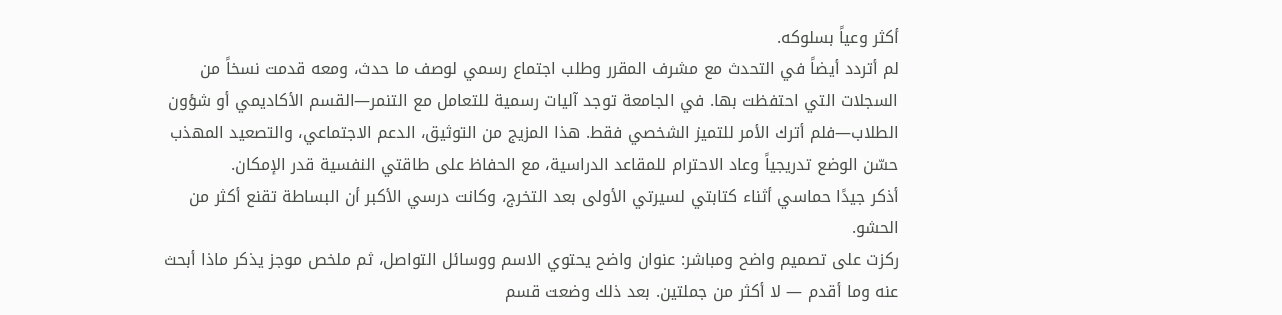أكثر وعياً بسلوكه.
لم أتردد أيضاً في التحدث مع مشرف المقرر وطلب اجتماع رسمي لوصف ما حدث، ومعه قدمت نسخاً من السجلات التي احتفظت بها. في الجامعة توجد آليات رسمية للتعامل مع التنمر—القسم الأكاديمي أو شؤون الطلاب—فلم أترك الأمر للتميز الشخصي فقط. هذا المزيج من التوثيق، الدعم الاجتماعي، والتصعيد المهذب حسّن الوضع تدريجياً وعاد الاحترام للمقاعد الدراسية، مع الحفاظ على طاقتي النفسية قدر الإمكان.
أذكر جيدًا حماسي أثناء كتابتي لسيرتي الأولى بعد التخرج، وكانت درسي الأكبر أن البساطة تقنع أكثر من الحشو.
ركزت على تصميم واضح ومباشر: عنوان واضح يحتوي الاسم ووسائل التواصل، ثم ملخص موجز يذكر ماذا أبحث عنه وما أقدم — لا أكثر من جملتين. بعد ذلك وضعت قسم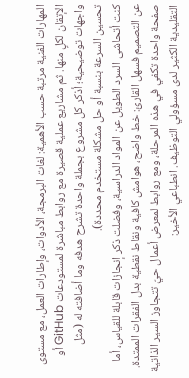المهارات الفنية مرتبة حسب الأهمية: لغات البرمجة، الأدوات، وإطارات العمل، مع مستوى الإتقان لكلٍ منها. ثم مشاريع عملية قصيرة مع روابط مباشرة لمستودعات GitHub أو واجهات توضيحية؛ أذكر كل مشروع بجملة واحدة تشرح هدفه وما أضافته له (مثل تحسين السرعة بنسبة أو حل مشكلة مستخدم محددة).
كنت أتحاشى السرد الطويل عن المواد الدراسية، وفضلت ذكر إنجازات قابلة للقياس، أما عن التصميم فسهل القارئ: خط واضح، هوامش كافية ونقاط نقطية بدل الفقرات الممتدة. صفحة واحدة تكفي في هذه المرحلة، ومع روابط لمعرض أعمال حيّ تتجاوز السير الذاتية التقليدية الكثير لدى مسؤولي التوظيف. انطباعي الأخير: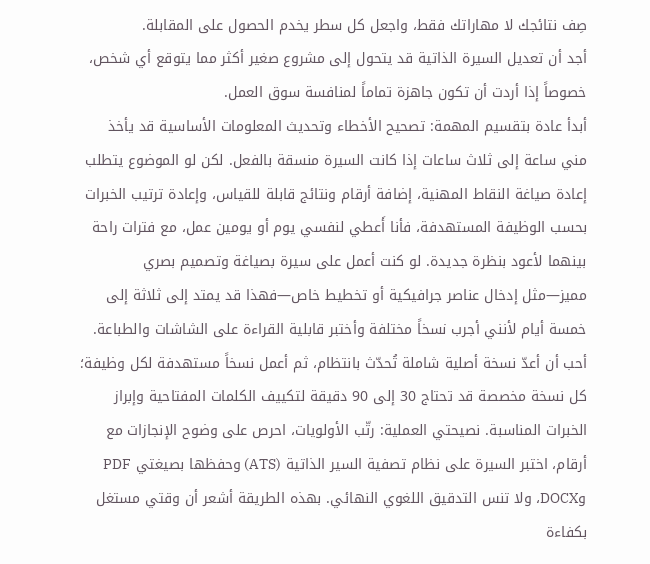صِف نتائجك لا مهاراتك فقط، واجعل كل سطر يخدم الحصول على المقابلة.
أجد أن تعديل السيرة الذاتية قد يتحول إلى مشروع صغير أكثر مما يتوقع أي شخص، خصوصاً إذا أردت أن تكون جاهزة تماماً لمنافسة سوق العمل.
أبدأ عادة بتقسيم المهمة: تصحيح الأخطاء وتحديث المعلومات الأساسية قد يأخذ مني ساعة إلى ثلاث ساعات إذا كانت السيرة منسقة بالفعل. لكن لو الموضوع يتطلب إعادة صياغة النقاط المهنية، إضافة أرقام ونتائج قابلة للقياس، وإعادة ترتيب الخبرات بحسب الوظيفة المستهدفة، فأنا أَعطي لنفسي يوم أو يومين عمل، مع فترات راحة بينهما لأعود بنظرة جديدة. لو كنت أعمل على سيرة بصياغة وتصميم بصري مميز—مثل إدخال عناصر جرافيكية أو تخطيط خاص—فهذا قد يمتد إلى ثلاثة إلى خمسة أيام لأنني أجرب نسخاً مختلفة وأختبر قابلية القراءة على الشاشات والطباعة.
أحب أن أعدّ نسخة أصلية شاملة تُحدّث بانتظام، ثم أعمل نسخاً مستهدفة لكل وظيفة؛ كل نسخة مخصصة قد تحتاج 30 إلى 90 دقيقة لتكييف الكلمات المفتاحية وإبراز الخبرات المناسبة. نصيحتي العملية: رتّب الأولويات، احرص على وضوح الإنجازات مع أرقام، اختبر السيرة على نظام تصفية السير الذاتية (ATS) وحفظها بصيغتي PDF وDOCX، ولا تنس التدقيق اللغوي النهائي. بهذه الطريقة أشعر أن وقتي مستغل بكفاءة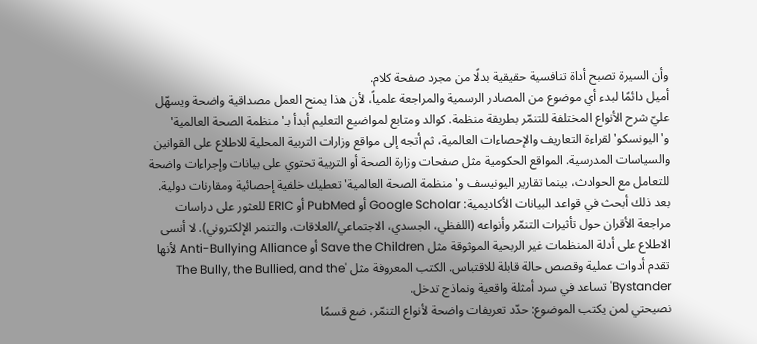وأن السيرة تصبح أداة تنافسية حقيقية بدلًا من مجرد صفحة كلام.
أميل دائمًا لبدء أي موضوع من المصادر الرسمية والمراجعة علمياً، لأن هذا يمنح العمل مصداقية واضحة ويسهّل عليّ شرح الأنواع المختلفة للتنمّر بطريقة منظمة. كوالد ومتابع لمواضيع التعليم أبدأ بـ'منظمة الصحة العالمية' و'اليونسكو' لقراءة التعاريف والإحصاءات العالمية، ثم أتجه إلى مواقع وزارات التربية المحلية للاطلاع على القوانين والسياسات المدرسية. المواقع الحكومية مثل صفحات وزارة الصحة أو التربية تحتوي على بيانات وإجراءات واضحة للتعامل مع الحوادث، بينما تقارير اليونيسف و'منظمة الصحة العالمية' تعطيك خلفية إحصائية ومقارنات دولية.
بعد ذلك أبحث في قواعد البيانات الأكاديمية: Google Scholar أو PubMed أو ERIC للعثور على دراسات مراجعة الأقران حول تأثيرات التنمّر وأنواعه (اللفظي، الجسدي، الاجتماعي/العلاقات، والتنمر الإلكتروني). لا أنسى الاطلاع على أدلة المنظمات غير الربحية الموثوقة مثل Save the Children أو Anti-Bullying Alliance لأنها تقدم أدوات عملية وقصص حالة قابلة للاقتباس. الكتب المعروفة مثل 'The Bully, the Bullied, and the Bystander' تساعد في سرد أمثلة واقعية ونماذج تدخل.
نصيحتي لمن يكتب الموضوع: حدّد تعريفات واضحة لأنواع التنمّر، ضع قسمًا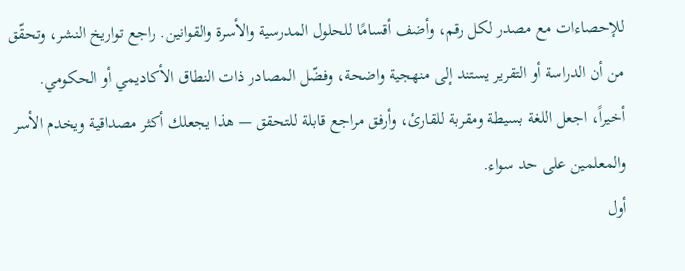للإحصاءات مع مصدر لكل رقم، وأضف أقسامًا للحلول المدرسية والأسرة والقوانين. راجع تواريخ النشر، وتحقّق من أن الدراسة أو التقرير يستند إلى منهجية واضحة، وفضّل المصادر ذات النطاق الأكاديمي أو الحكومي. أخيراً، اجعل اللغة بسيطة ومقربة للقارئ، وأرفق مراجع قابلة للتحقق — هذا يجعلك أكثر مصداقية ويخدم الأسر والمعلمين على حد سواء.
أول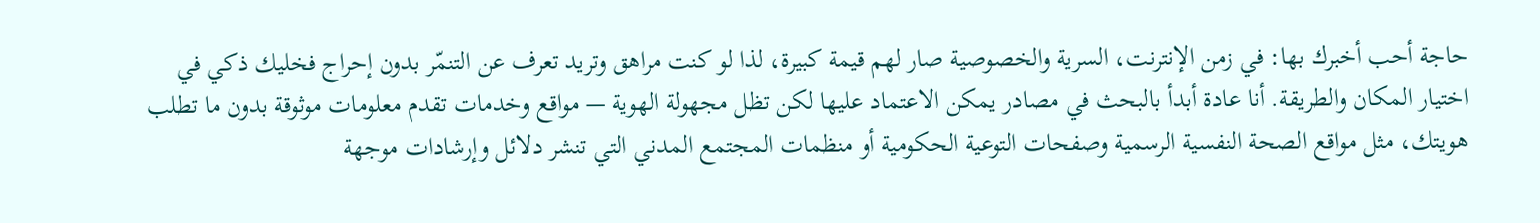حاجة أحب أخبرك بها: في زمن الإنترنت، السرية والخصوصية صار لهم قيمة كبيرة، لذا لو كنت مراهق وتريد تعرف عن التنمّر بدون إحراج فخليك ذكي في اختيار المكان والطريقة. أنا عادة أبدأ بالبحث في مصادر يمكن الاعتماد عليها لكن تظل مجهولة الهوية — مواقع وخدمات تقدم معلومات موثوقة بدون ما تطلب هويتك، مثل مواقع الصحة النفسية الرسمية وصفحات التوعية الحكومية أو منظمات المجتمع المدني التي تنشر دلائل وإرشادات موجهة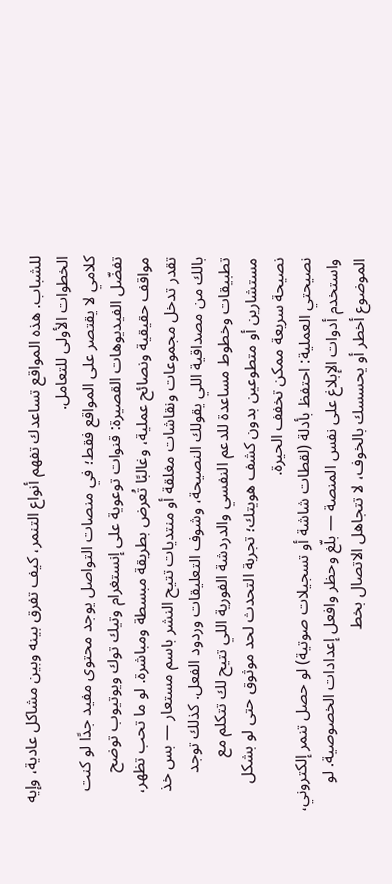للشباب. هذه المواقع تساعدك تفهم أنواع التنمر، كيف تفرق بينه وبين مشاكل عادية، وإيه الخطوات الأولى للتعامل.
كلامي لا يقتصر على المواقع فقط؛ في منصات التواصل يوجد محتوى مفيد جدًا لو كنت تفضّل الفيديوهات القصيرة: قنوات توعوية على إنستغرام وتيك توك ويوتيوب توضح مواقف حقيقية ونصائح عملية، وغالبًا تُعرض بطريقة مبسطة ومباشرة. لو ما تحب تظهر، تقدر تدخل مجموعات ونقاشات مغلقة أو منتديات تتيح النشر باسم مستعار — بس خذ بالك من مصداقية اللي يقولك النصيحة، وشوف التعليقات وردود الفعل. كذلك توجد تطبيقات وخطوط مساعدة للدعم النفسي والدردشة الفورية اللي تتيح لك تتكلم مع مستشارين أو متطوعين بدون كشف هويتك؛ تجربة التحدث لحد موثوق حتى لو بشكل نصيحة سريعة ممكن تخفف الحيرة.
نصيحتي العملية: احتفظ بأدلة (لقطات شاشة أو تسجيلات صوتية) لو حصل تنمر إلكتروني، واستخدم أدوات الإبلاغ على نفس المنصة — بلّغ وحظر وافعل إعدادات الخصوصية. لو الموضوع أخطر أو يحسسك بالخوف، لا تتجاهل الاتصال بخط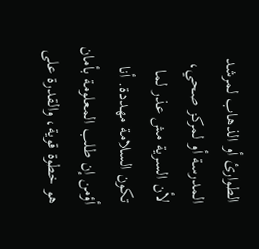الطوارئ أو الذهاب لمرشد المدرسة أو لمركز صحي، لأن السرية مش عذر لما تكون السلامة مهددة. أنا أؤمن إن طلب المعلومة بأمان هو خطوة قوية، والقدرة على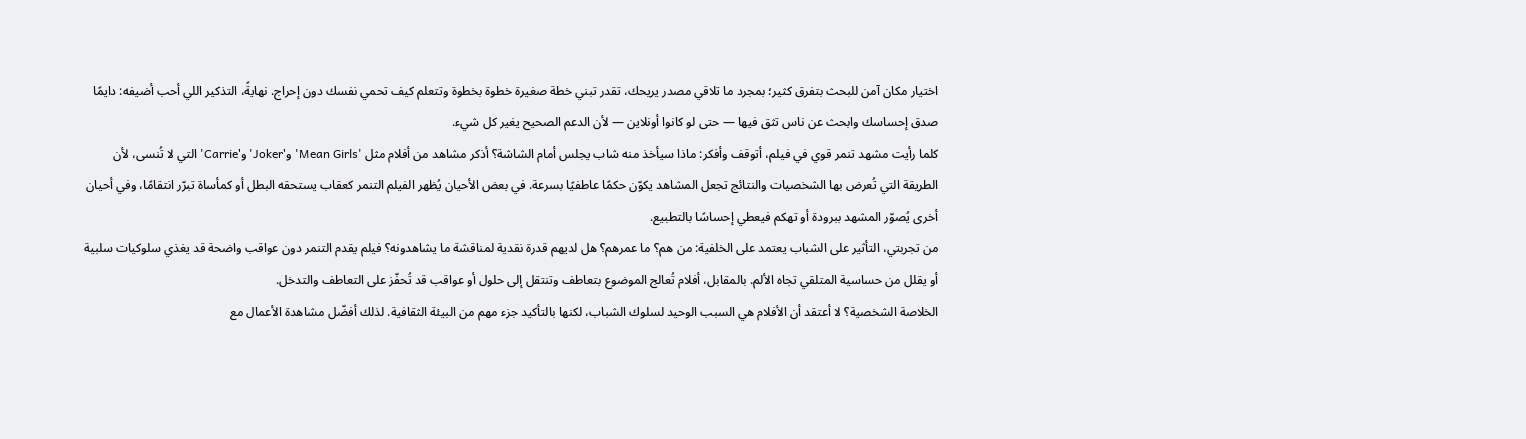اختيار مكان آمن للبحث بتفرق كثير؛ بمجرد ما تلاقي مصدر يريحك، تقدر تبني خطة صغيرة خطوة بخطوة وتتعلم كيف تحمي نفسك دون إحراج. نهايةً، التذكير اللي أحب أضيفه: دايمًا صدق إحساسك وابحث عن ناس تثق فيها — حتى لو كانوا أونلاين — لأن الدعم الصحيح يغير كل شيء.
كلما رأيت مشهد تنمر قوي في فيلم، أتوقف وأفكر: ماذا سيأخذ منه شاب يجلس أمام الشاشة؟ أذكر مشاهد من أفلام مثل 'Mean Girls' و'Joker' و'Carrie' التي لا تُنسى، لأن الطريقة التي تُعرض بها الشخصيات والنتائج تجعل المشاهد يكوّن حكمًا عاطفيًا بسرعة. في بعض الأحيان يُظهر الفيلم التنمر كعقاب يستحقه البطل أو كمأساة تبرّر انتقامًا، وفي أحيان أخرى يُصوّر المشهد ببرودة أو تهكم فيعطي إحساسًا بالتطبيع.
من تجربتي، التأثير على الشباب يعتمد على الخلفية: من هم؟ ما عمرهم؟ هل لديهم قدرة نقدية لمناقشة ما يشاهدونه؟ فيلم يقدم التنمر دون عواقب واضحة قد يغذي سلوكيات سلبية أو يقلل من حساسية المتلقي تجاه الألم. بالمقابل، أفلام تُعالج الموضوع بتعاطف وتنتقل إلى حلول أو عواقب قد تُحفّز على التعاطف والتدخل.
الخلاصة الشخصية؟ لا أعتقد أن الأفلام هي السبب الوحيد لسلوك الشباب، لكنها بالتأكيد جزء مهم من البيئة الثقافية. لذلك أفضّل مشاهدة الأعمال مع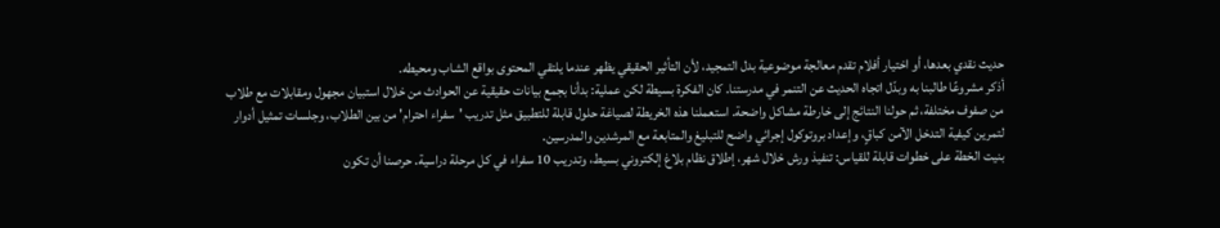حديث نقدي بعدها، أو اختيار أفلام تقدم معالجة موضوعية بدل التمجيد، لأن التأثير الحقيقي يظهر عندما يلتقي المحتوى بواقع الشاب ومحيطه.
أذكر مشروعًا طالبنا به وبدّل اتجاه الحديث عن التنمر في مدرستنا. كان الفكرة بسيطة لكن عملية: بدأنا بجمع بيانات حقيقية عن الحوادث من خلال استبيان مجهول ومقابلات مع طلاب من صفوف مختلفة، ثم حولنا النتائج إلى خارطة مشاكل واضحة. استعملنا هذه الخريطة لصياغة حلول قابلة للتطبيق مثل تدريب 'سفراء احترام' من بين الطلاب، وجلسات تمثيل أدوار لتمرين كيفية التدخل الآمن كباقٍ، وإعداد بروتوكول إجرائي واضح للتبليغ والمتابعة مع المرشدين والمدرسين.
بنيت الخطة على خطوات قابلة للقياس: تنفيذ ورش خلال شهر، إطلاق نظام بلاغ إلكتروني بسيط، وتدريب 10 سفراء في كل مرحلة دراسية. حرصنا أن تكون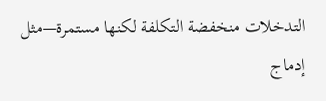التدخلات منخفضة التكلفة لكنها مستمرة—مثل إدماج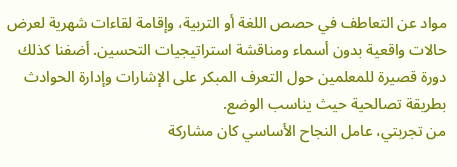مواد عن التعاطف في حصص اللغة أو التربية، وإقامة لقاءات شهرية لعرض حالات واقعية بدون أسماء ومناقشة استراتيجيات التحسين. أضفنا كذلك دورة قصيرة للمعلمين حول التعرف المبكر على الإشارات وإدارة الحوادث بطريقة تصالحية حيث يناسب الوضع.
من تجربتي، عامل النجاح الأساسي كان مشاركة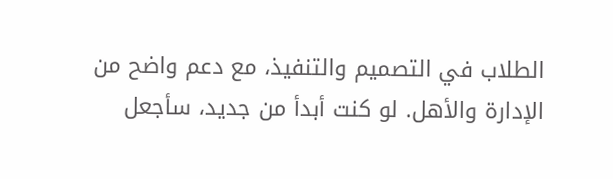الطلاب في التصميم والتنفيذ، مع دعم واضح من الإدارة والأهل. لو كنت أبدأ من جديد، سأجعل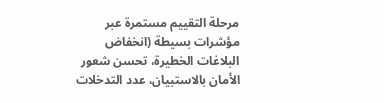مرحلة التقييم مستمرة عبر مؤشرات بسيطة (انخفاض البلاغات الخطيرة، تحسن شعور الأمان بالاستبيان، عدد التدخلات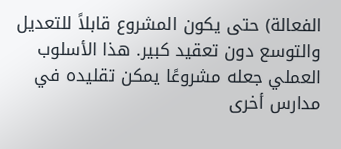الفعالة) حتى يكون المشروع قابلاً للتعديل والتوسع دون تعقيد كبير. هذا الأسلوب العملي جعله مشروعًا يمكن تقليده في مدارس أخرى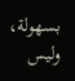بسهولة، وليس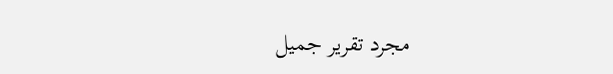مجرد تقرير جميل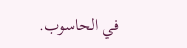في الحاسوب.